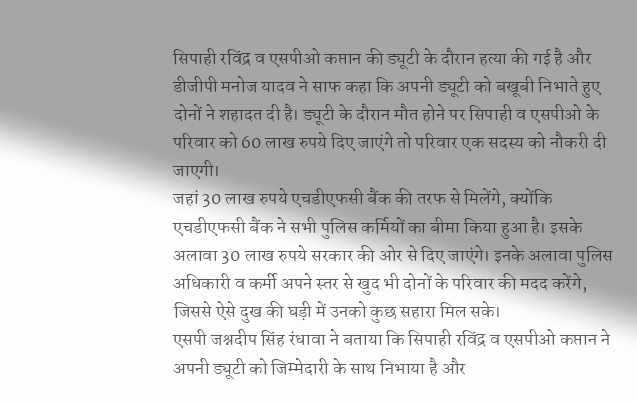सिपाही रविंद्र व एसपीओ कप्तान की ड्यूटी के दौरान हत्या की गई है और डीजीपी मनोज यादव ने साफ कहा कि अपनी ड्यूटी को बखूबी निभाते हुए दोनों ने शहादत दी है। ड्यूटी के दौरान मौत होने पर सिपाही व एसपीओ के परिवार को 60 लाख रुपये दिए जाएंगे तो परिवार एक सदस्य को नौकरी दी जाएगी।
जहां 30 लाख रुपये एचडीएफसी बैंक की तरफ से मिलेंगे, क्योंकि एचडीएफसी बैंक ने सभी पुलिस कर्मियों का बीमा किया हुआ है। इसके अलावा 30 लाख रुपये सरकार की ओर से दिए जाएंगे। इनके अलावा पुलिस अधिकारी व कर्मी अपने स्तर से खुद भी दोनों के परिवार की मदद करेंगे, जिससे ऐसे दुख की घड़ी में उनको कुछ सहारा मिल सके।
एसपी जश्नदीप सिंह रंधावा ने बताया कि सिपाही रविंद्र व एसपीओ कप्तान ने अपनी ड्यूटी को जिम्मेदारी के साथ निभाया है और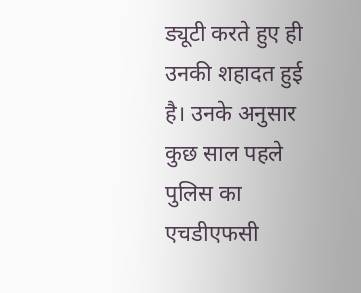ड्यूटी करते हुए ही उनकी शहादत हुई है। उनके अनुसार कुछ साल पहले पुलिस का एचडीएफसी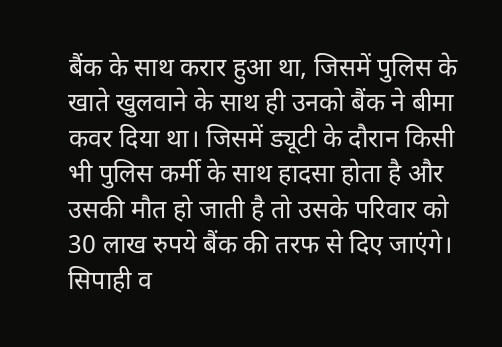बैंक के साथ करार हुआ था, जिसमें पुलिस के खाते खुलवाने के साथ ही उनको बैंक ने बीमा कवर दिया था। जिसमें ड्यूटी के दौरान किसी भी पुलिस कर्मी के साथ हादसा होता है और उसकी मौत हो जाती है तो उसके परिवार को 30 लाख रुपये बैंक की तरफ से दिए जाएंगे।
सिपाही व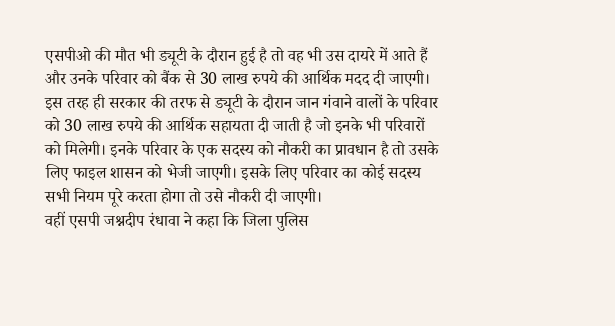एसपीओ की मौत भी ड्यूटी के दौरान हुई है तो वह भी उस दायरे में आते हैं और उनके परिवार को बैंक से 30 लाख रुपये की आर्थिक मदद दी जाएगी। इस तरह ही सरकार की तरफ से ड्यूटी के दौरान जान गंवाने वालों के परिवार को 30 लाख रुपये की आर्थिक सहायता दी जाती है जो इनके भी परिवारों को मिलेगी। इनके परिवार के एक सदस्य को नौकरी का प्रावधान है तो उसके लिए फाइल शासन को भेजी जाएगी। इसके लिए परिवार का कोई सदस्य सभी नियम पूरे करता होगा तो उसे नौकरी दी जाएगी।
वहीं एसपी जश्नदीप रंधावा ने कहा कि जिला पुलिस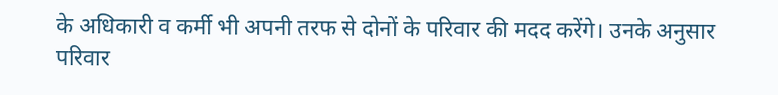के अधिकारी व कर्मी भी अपनी तरफ से दोनों के परिवार की मदद करेंगे। उनके अनुसार परिवार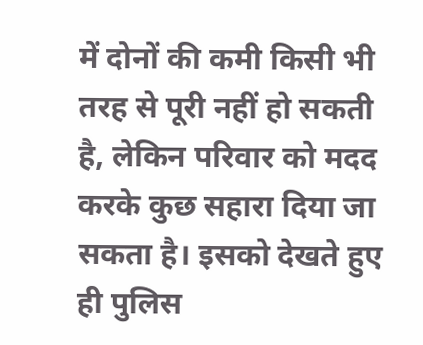में दोनों की कमी किसी भी तरह से पूरी नहीं हो सकती है, लेकिन परिवार को मदद करके कुछ सहारा दिया जा सकता है। इसको देखते हुए ही पुलिस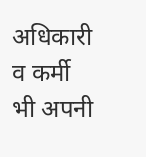अधिकारी व कर्मी भी अपनी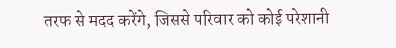तरफ से मदद करेंगे, जिससे परिवार को कोई परेशानी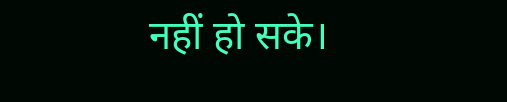नहीं हो सके।